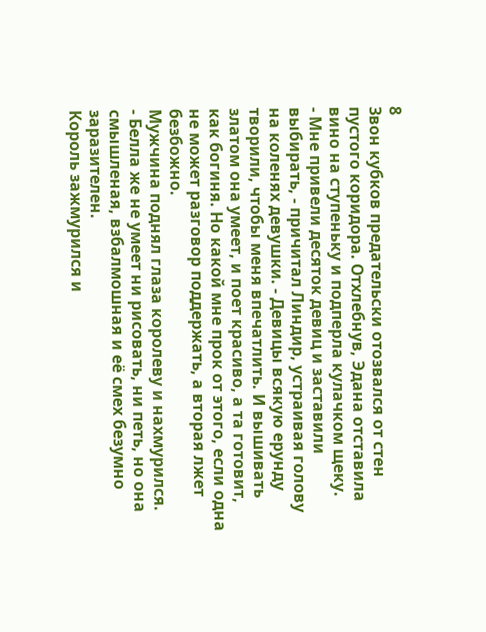8
Звон кубков предательски отозвался от стен пустого коридора. Отхлебнув, Эдана отставила вино на ступеньку и подперла кулачком щеку.
- Мне привели десяток девиц и заставили выбирать, - причитал Линдир, устраивая голову на коленях девушки. - Девицы всякую ерунду творили, чтобы меня впечатлить. И вышивать златом она умеет, и поет красиво, а та готовит, как богиня. Но какой мне прок от этого, если одна не может разговор поддержать, а вторая лжет безбожно.
Мужчина поднял глаза королеву и нахмурился.
- Белла же не умеет ни рисовать, ни петь, но она смышленая, взбалмошная и её смех безумно заразителен.
Король зажмурился и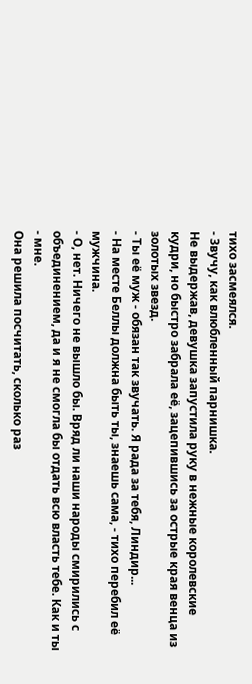тихо засмеялся.
- Звучу, как влюбленный парнишка.
Не выдержав, девушка запустила руку в нежные королевские кудри, но быстро забрала её, зацепившись за острые края венца из золотых звезд.
- Ты её муж - обязан так звучать. Я рада за тебя, Линдир...
- На месте Беллы должна быть ты, знаешь сама, - тихо перебил её мужчина.
- О, нет. Ничего не вышло бы. Вряд ли наши народы смирились с объединением, да и я не смогла бы отдать всю власть тебе. Как и ты - мне.
Она решила посчитать, сколько раз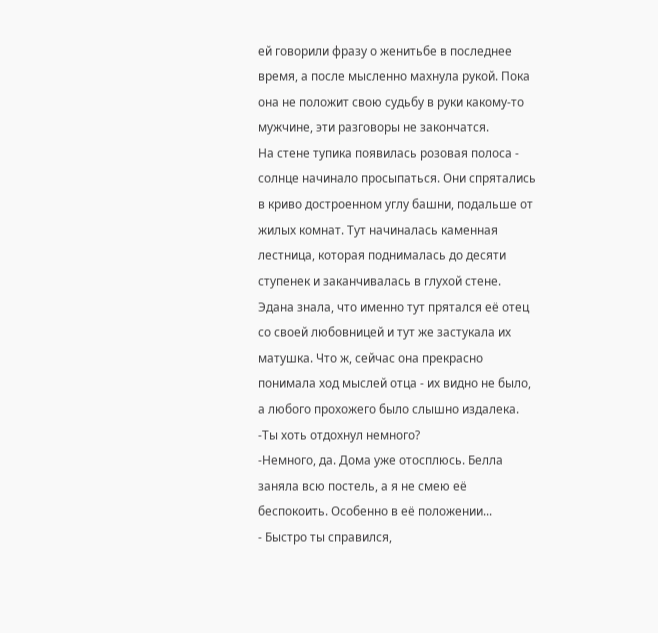ей говорили фразу о женитьбе в последнее время, а после мысленно махнула рукой. Пока она не положит свою судьбу в руки какому-то мужчине, эти разговоры не закончатся.
На стене тупика появилась розовая полоса - солнце начинало просыпаться. Они спрятались в криво достроенном углу башни, подальше от жилых комнат. Тут начиналась каменная лестница, которая поднималась до десяти ступенек и заканчивалась в глухой стене. Эдана знала, что именно тут прятался её отец со своей любовницей и тут же застукала их матушка. Что ж, сейчас она прекрасно понимала ход мыслей отца - их видно не было, а любого прохожего было слышно издалека.
-Ты хоть отдохнул немного?
-Немного, да. Дома уже отосплюсь. Белла заняла всю постель, а я не смею её беспокоить. Особенно в её положении...
- Быстро ты справился,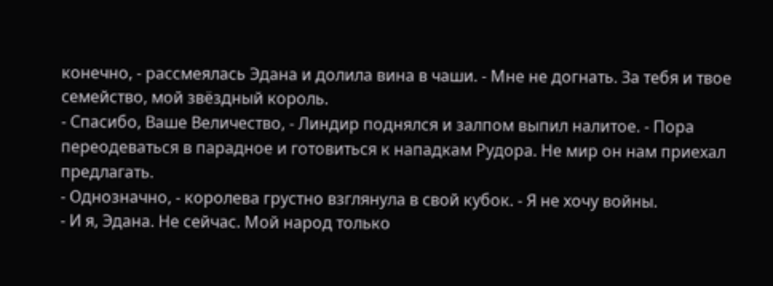конечно, - рассмеялась Эдана и долила вина в чаши. - Мне не догнать. За тебя и твое семейство, мой звёздный король.
- Спасибо, Ваше Величество, - Линдир поднялся и залпом выпил налитое. - Пора переодеваться в парадное и готовиться к нападкам Рудора. Не мир он нам приехал предлагать.
- Однозначно, - королева грустно взглянула в свой кубок. - Я не хочу войны.
- И я, Эдана. Не сейчас. Мой народ только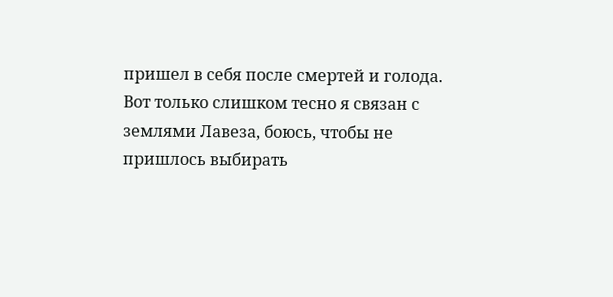пришел в себя после смертей и голода. Вот только слишком тесно я связан с землями Лавеза, боюсь, чтобы не пришлось выбирать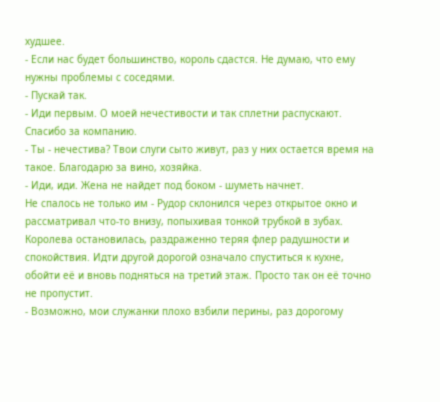худшее.
- Если нас будет большинство, король сдастся. Не думаю, что ему нужны проблемы с соседями.
- Пускай так.
- Иди первым. О моей нечестивости и так сплетни распускают. Спасибо за компанию.
- Ты - нечестива? Твои слуги сыто живут, раз у них остается время на такое. Благодарю за вино, хозяйка.
- Иди, иди. Жена не найдет под боком - шуметь начнет.
Не спалось не только им - Рудор склонился через открытое окно и рассматривал что-то внизу, попыхивая тонкой трубкой в зубах. Королева остановилась, раздраженно теряя флер радушности и спокойствия. Идти другой дорогой означало спуститься к кухне, обойти её и вновь подняться на третий этаж. Просто так он её точно не пропустит.
- Возможно, мои служанки плохо взбили перины, раз дорогому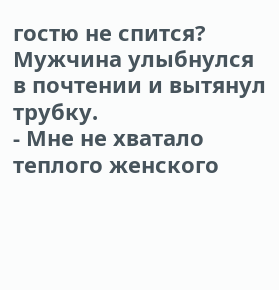гостю не спится?
Мужчина улыбнулся в почтении и вытянул трубку.
- Мне не хватало теплого женского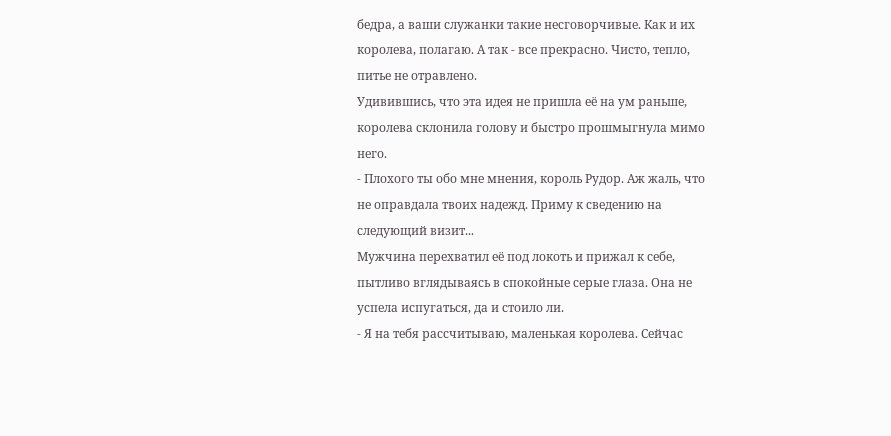бедра, а ваши служанки такие несговорчивые. Как и их королева, полагаю. А так - все прекрасно. Чисто, тепло, питье не отравлено.
Удивившись, что эта идея не пришла её на ум раньше, королева склонила голову и быстро прошмыгнула мимо него.
- Плохого ты обо мне мнения, король Рудор. Аж жаль, что не оправдала твоих надежд. Приму к сведению на следующий визит...
Мужчина перехватил её под локоть и прижал к себе, пытливо вглядываясь в спокойные серые глаза. Она не успела испугаться, да и стоило ли.
- Я на тебя рассчитываю, маленькая королева. Сейчас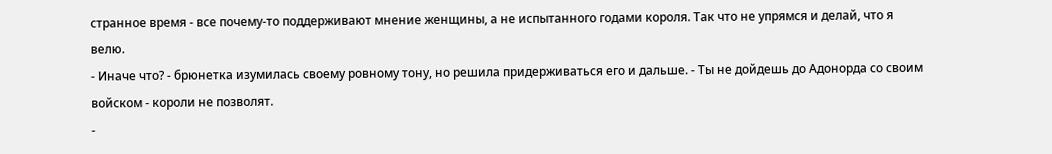странное время - все почему-то поддерживают мнение женщины, а не испытанного годами короля. Так что не упрямся и делай, что я велю.
- Иначе что? - брюнетка изумилась своему ровному тону, но решила придерживаться его и дальше. - Ты не дойдешь до Адонорда со своим войском - короли не позволят.
-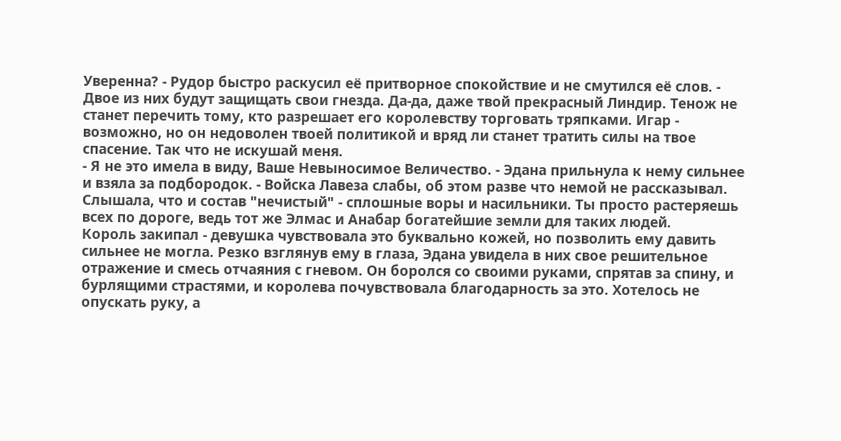Уверенна? - Рудор быстро раскусил её притворное спокойствие и не смутился её слов. - Двое из них будут защищать свои гнезда. Да-да, даже твой прекрасный Линдир. Тенож не станет перечить тому, кто разрешает его королевству торговать тряпками. Игар - возможно, но он недоволен твоей политикой и вряд ли станет тратить силы на твое спасение. Так что не искушай меня.
- Я не это имела в виду, Ваше Невыносимое Величество. - Эдана прильнула к нему сильнее и взяла за подбородок. - Войска Лавеза слабы, об этом разве что немой не рассказывал. Слышала, что и состав "нечистый" - сплошные воры и насильники. Ты просто растеряешь всех по дороге, ведь тот же Элмас и Анабар богатейшие земли для таких людей.
Король закипал - девушка чувствовала это буквально кожей, но позволить ему давить сильнее не могла. Резко взглянув ему в глаза, Эдана увидела в них свое решительное отражение и смесь отчаяния с гневом. Он боролся со своими руками, спрятав за спину, и бурлящими страстями, и королева почувствовала благодарность за это. Хотелось не опускать руку, а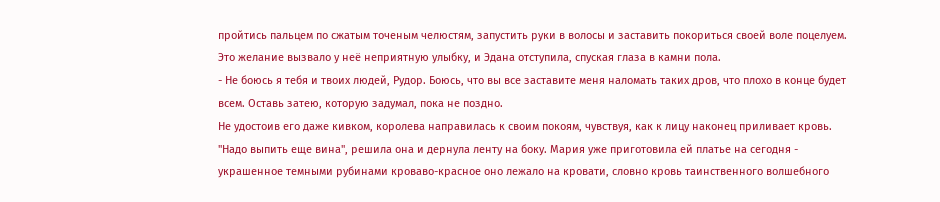пройтись пальцем по сжатым точеным челюстям, запустить руки в волосы и заставить покориться своей воле поцелуем. Это желание вызвало у неё неприятную улыбку, и Эдана отступила, спуская глаза в камни пола.
- Не боюсь я тебя и твоих людей, Рудор. Боюсь, что вы все заставите меня наломать таких дров, что плохо в конце будет всем. Оставь затею, которую задумал, пока не поздно.
Не удостоив его даже кивком, королева направилась к своим покоям, чувствуя, как к лицу наконец приливает кровь.
"Надо выпить еще вина", решила она и дернула ленту на боку. Мария уже приготовила ей платье на сегодня - украшенное темными рубинами кроваво-красное оно лежало на кровати, словно кровь таинственного волшебного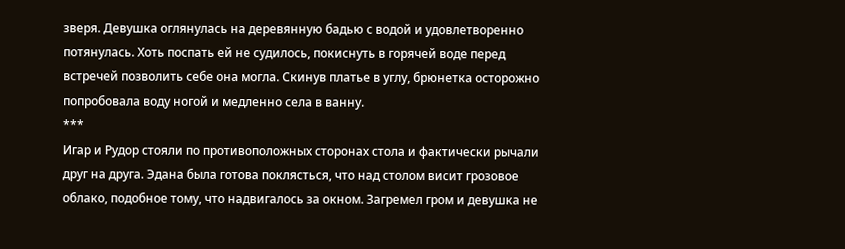зверя. Девушка оглянулась на деревянную бадью с водой и удовлетворенно потянулась. Хоть поспать ей не судилось, покиснуть в горячей воде перед встречей позволить себе она могла. Скинув платье в углу, брюнетка осторожно попробовала воду ногой и медленно села в ванну.
***
Игар и Рудор стояли по противоположных сторонах стола и фактически рычали друг на друга. Эдана была готова поклясться, что над столом висит грозовое облако, подобное тому, что надвигалось за окном. Загремел гром и девушка не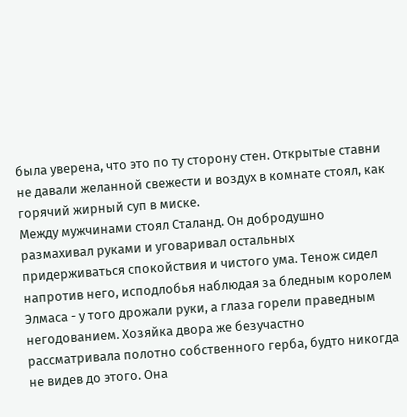была уверена, что это по ту сторону стен. Открытые ставни не давали желанной свежести и воздух в комнате стоял, как горячий жирный суп в миске.
Между мужчинами стоял Сталанд. Он добродушно размахивал руками и уговаривал остальных придерживаться спокойствия и чистого ума. Тенож сидел напротив него, исподлобья наблюдая за бледным королем Элмаса - у того дрожали руки, а глаза горели праведным негодованием. Хозяйка двора же безучастно рассматривала полотно собственного герба, будто никогда не видев до этого. Она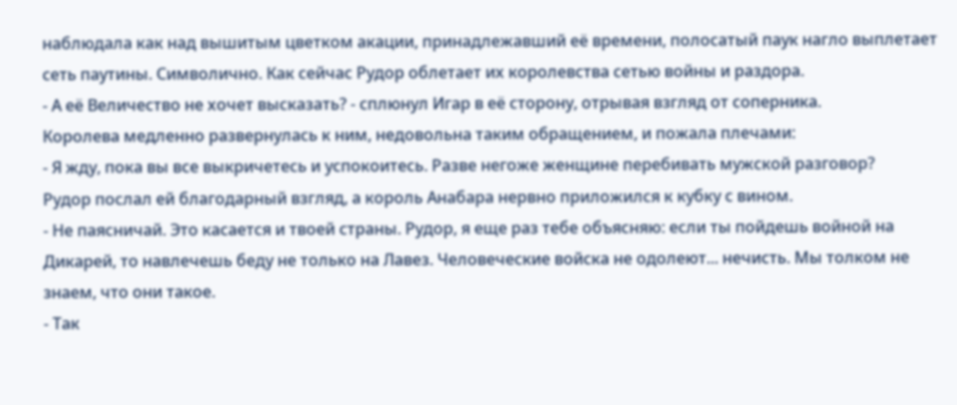наблюдала как над вышитым цветком акации, принадлежавший её времени, полосатый паук нагло выплетает сеть паутины. Символично. Как сейчас Рудор облетает их королевства сетью войны и раздора.
- А её Величество не хочет высказать? - сплюнул Игар в её сторону, отрывая взгляд от соперника.
Королева медленно развернулась к ним, недовольна таким обращением, и пожала плечами:
- Я жду, пока вы все выкричетесь и успокоитесь. Разве негоже женщине перебивать мужской разговор?
Рудор послал ей благодарный взгляд, а король Анабара нервно приложился к кубку с вином.
- Не паясничай. Это касается и твоей страны. Рудор, я еще раз тебе объясняю: если ты пойдешь войной на Дикарей, то навлечешь беду не только на Лавез. Человеческие войска не одолеют... нечисть. Мы толком не знаем, что они такое.
- Так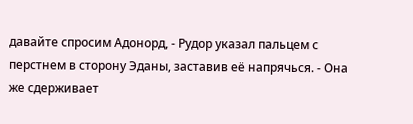давайте спросим Адонорд, - Рудор указал пальцем с перстнем в сторону Эданы, заставив её напрячься. - Она же сдерживает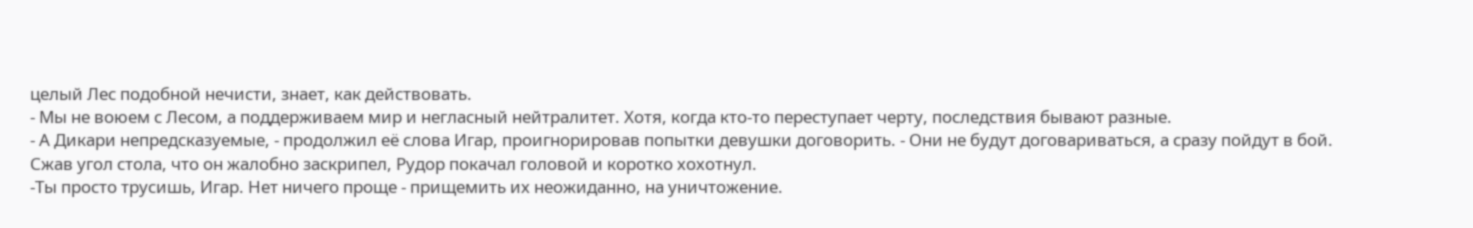целый Лес подобной нечисти, знает, как действовать.
- Мы не воюем с Лесом, а поддерживаем мир и негласный нейтралитет. Хотя, когда кто-то переступает черту, последствия бывают разные.
- А Дикари непредсказуемые, - продолжил её слова Игар, проигнорировав попытки девушки договорить. - Они не будут договариваться, а сразу пойдут в бой.
Сжав угол стола, что он жалобно заскрипел, Рудор покачал головой и коротко хохотнул.
-Ты просто трусишь, Игар. Нет ничего проще - прищемить их неожиданно, на уничтожение.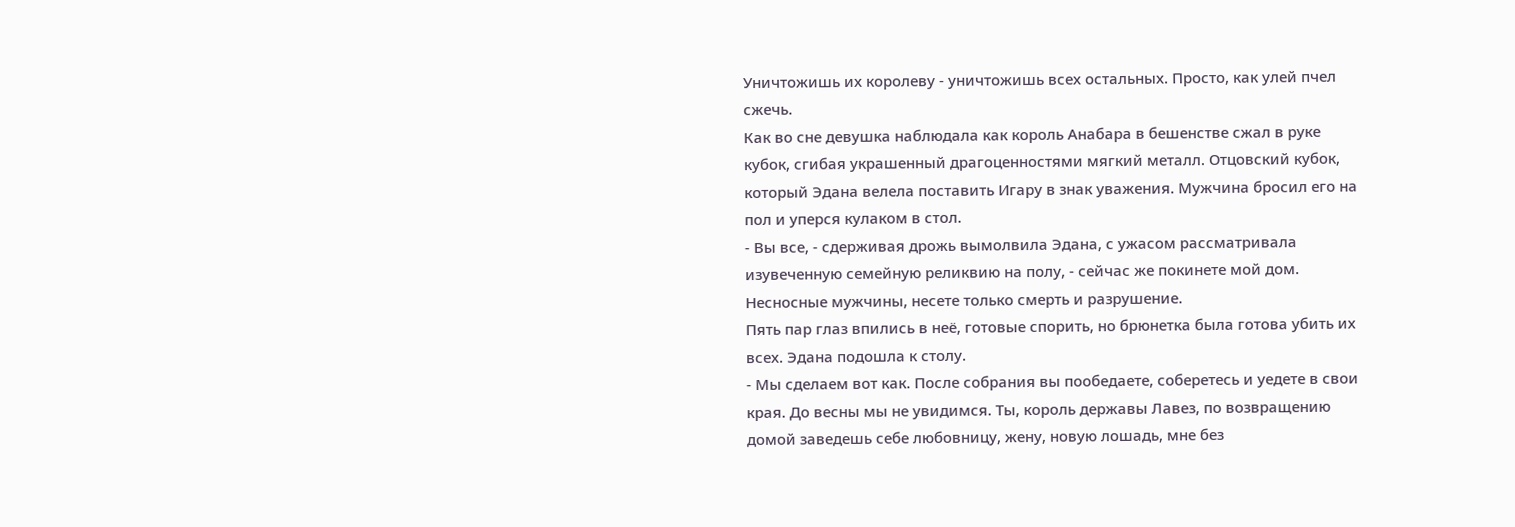Уничтожишь их королеву - уничтожишь всех остальных. Просто, как улей пчел сжечь.
Как во сне девушка наблюдала как король Анабара в бешенстве сжал в руке кубок, сгибая украшенный драгоценностями мягкий металл. Отцовский кубок, который Эдана велела поставить Игару в знак уважения. Мужчина бросил его на пол и уперся кулаком в стол.
- Вы все, - сдерживая дрожь вымолвила Эдана, с ужасом рассматривала изувеченную семейную реликвию на полу, - сейчас же покинете мой дом. Несносные мужчины, несете только смерть и разрушение.
Пять пар глаз впились в неё, готовые спорить, но брюнетка была готова убить их всех. Эдана подошла к столу.
- Мы сделаем вот как. После собрания вы пообедаете, соберетесь и уедете в свои края. До весны мы не увидимся. Ты, король державы Лавез, по возвращению домой заведешь себе любовницу, жену, новую лошадь, мне без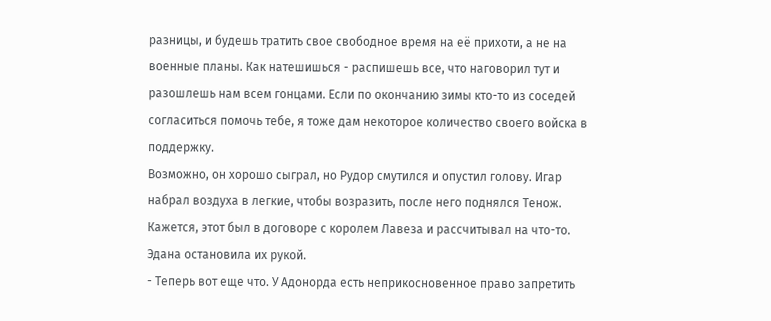разницы, и будешь тратить свое свободное время на её прихоти, а не на военные планы. Как натешишься - распишешь все, что наговорил тут и разошлешь нам всем гонцами. Если по окончанию зимы кто-то из соседей согласиться помочь тебе, я тоже дам некоторое количество своего войска в поддержку.
Возможно, он хорошо сыграл, но Рудор смутился и опустил голову. Игар набрал воздуха в легкие, чтобы возразить, после него поднялся Тенож. Кажется, этот был в договоре с королем Лавеза и рассчитывал на что-то. Эдана остановила их рукой.
- Теперь вот еще что. У Адонорда есть неприкосновенное право запретить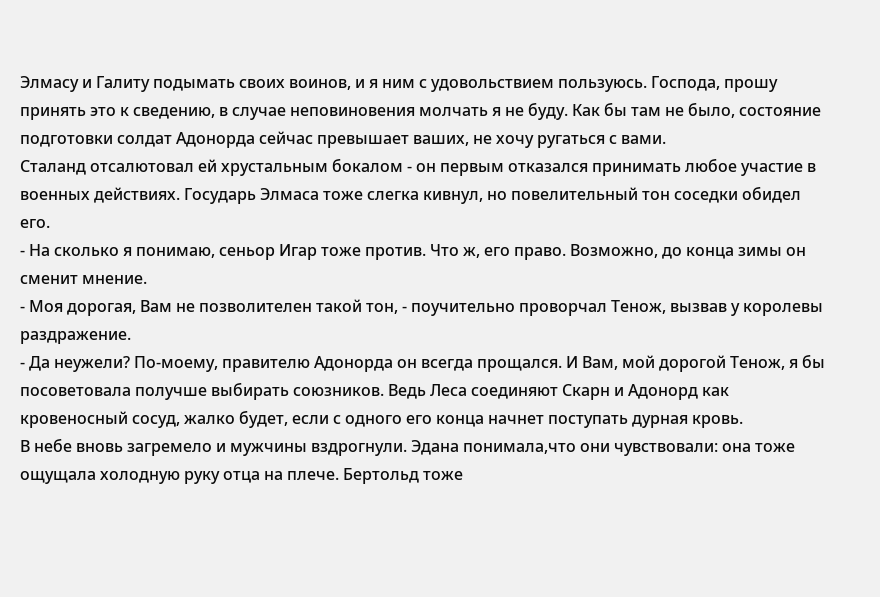Элмасу и Галиту подымать своих воинов, и я ним с удовольствием пользуюсь. Господа, прошу принять это к сведению, в случае неповиновения молчать я не буду. Как бы там не было, состояние подготовки солдат Адонорда сейчас превышает ваших, не хочу ругаться с вами.
Сталанд отсалютовал ей хрустальным бокалом - он первым отказался принимать любое участие в военных действиях. Государь Элмаса тоже слегка кивнул, но повелительный тон соседки обидел его.
- На сколько я понимаю, сеньор Игар тоже против. Что ж, его право. Возможно, до конца зимы он сменит мнение.
- Моя дорогая, Вам не позволителен такой тон, - поучительно проворчал Тенож, вызвав у королевы раздражение.
- Да неужели? По-моему, правителю Адонорда он всегда прощался. И Вам, мой дорогой Тенож, я бы посоветовала получше выбирать союзников. Ведь Леса соединяют Скарн и Адонорд как кровеносный сосуд, жалко будет, если с одного его конца начнет поступать дурная кровь.
В небе вновь загремело и мужчины вздрогнули. Эдана понимала,что они чувствовали: она тоже ощущала холодную руку отца на плече. Бертольд тоже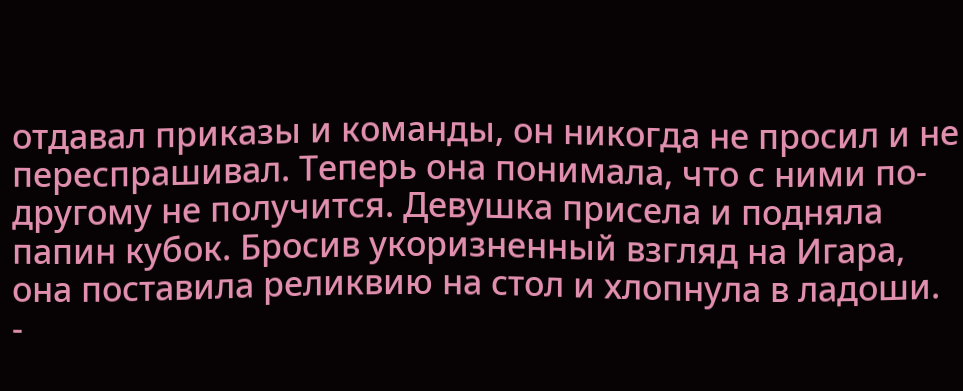отдавал приказы и команды, он никогда не просил и не переспрашивал. Теперь она понимала, что с ними по-другому не получится. Девушка присела и подняла папин кубок. Бросив укоризненный взгляд на Игара, она поставила реликвию на стол и хлопнула в ладоши.
-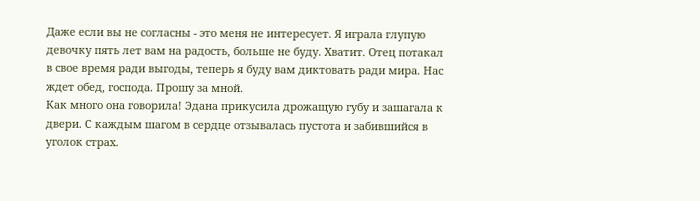Даже если вы не согласны - это меня не интересует. Я играла глупую девочку пять лет вам на радость, больше не буду. Хватит. Отец потакал в свое время ради выгоды, теперь я буду вам диктовать ради мира. Нас ждет обед, господа. Прошу за мной.
Как много она говорила! Эдана прикусила дрожащую губу и зашагала к двери. С каждым шагом в сердце отзывалась пустота и забившийся в уголок страх.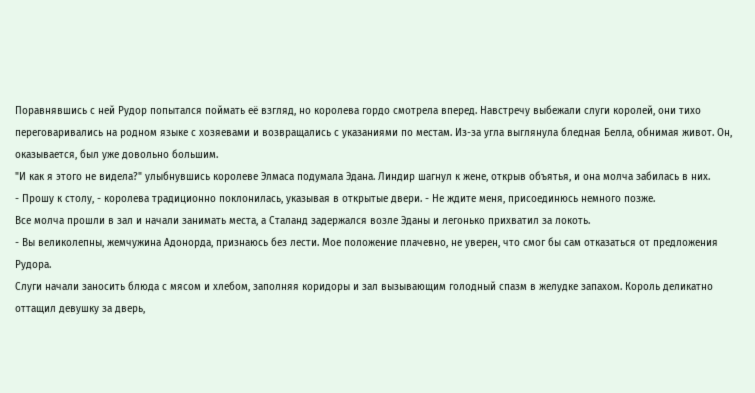Поравнявшись с ней Рудор попытался поймать её взгляд, но королева гордо смотрела вперед. Навстречу выбежали слуги королей, они тихо переговаривались на родном языке с хозяевами и возвращались с указаниями по местам. Из-за угла выглянула бледная Белла, обнимая живот. Он, оказывается, был уже довольно большим.
"И как я этого не видела?" улыбнувшись королеве Элмаса подумала Эдана. Линдир шагнул к жене, открыв объятья, и она молча забилась в них.
- Прошу к столу, - королева традиционно поклонилась, указывая в открытые двери. - Не ждите меня, присоединюсь немного позже.
Все молча прошли в зал и начали занимать места, а Сталанд задержался возле Эданы и легонько прихватил за локоть.
- Вы великолепны, жемчужина Адонорда, признаюсь без лести. Мое положение плачевно, не уверен, что смог бы сам отказаться от предложения Рудора.
Слуги начали заносить блюда с мясом и хлебом, заполняя коридоры и зал вызывающим голодный спазм в желудке запахом. Король деликатно оттащил девушку за дверь,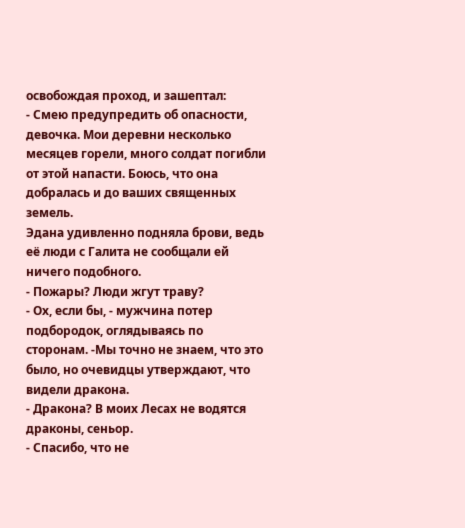освобождая проход, и зашептал:
- Смею предупредить об опасности, девочка. Мои деревни несколько месяцев горели, много солдат погибли от этой напасти. Боюсь, что она добралась и до ваших священных земель.
Эдана удивленно подняла брови, ведь её люди с Галита не сообщали ей ничего подобного.
- Пожары? Люди жгут траву?
- Ох, если бы, - мужчина потер подбородок, оглядываясь по сторонам. -Мы точно не знаем, что это было, но очевидцы утверждают, что видели дракона.
- Дракона? В моих Лесах не водятся драконы, сеньор.
- Спасибо, что не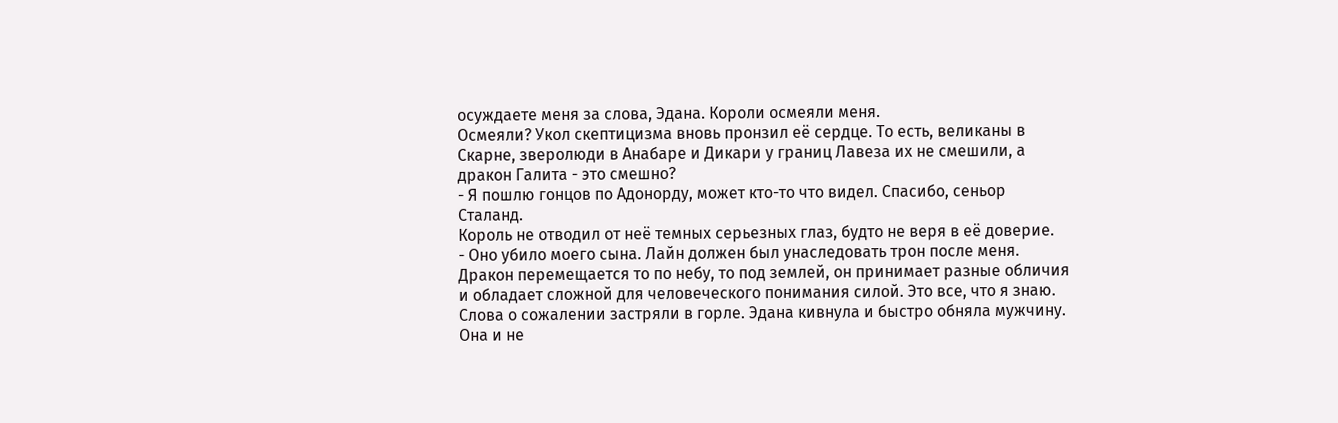осуждаете меня за слова, Эдана. Короли осмеяли меня.
Осмеяли? Укол скептицизма вновь пронзил её сердце. То есть, великаны в Скарне, зверолюди в Анабаре и Дикари у границ Лавеза их не смешили, а дракон Галита - это смешно?
- Я пошлю гонцов по Адонорду, может кто-то что видел. Спасибо, сеньор Сталанд.
Король не отводил от неё темных серьезных глаз, будто не веря в её доверие.
- Оно убило моего сына. Лайн должен был унаследовать трон после меня. Дракон перемещается то по небу, то под землей, он принимает разные обличия и обладает сложной для человеческого понимания силой. Это все, что я знаю.
Слова о сожалении застряли в горле. Эдана кивнула и быстро обняла мужчину. Она и не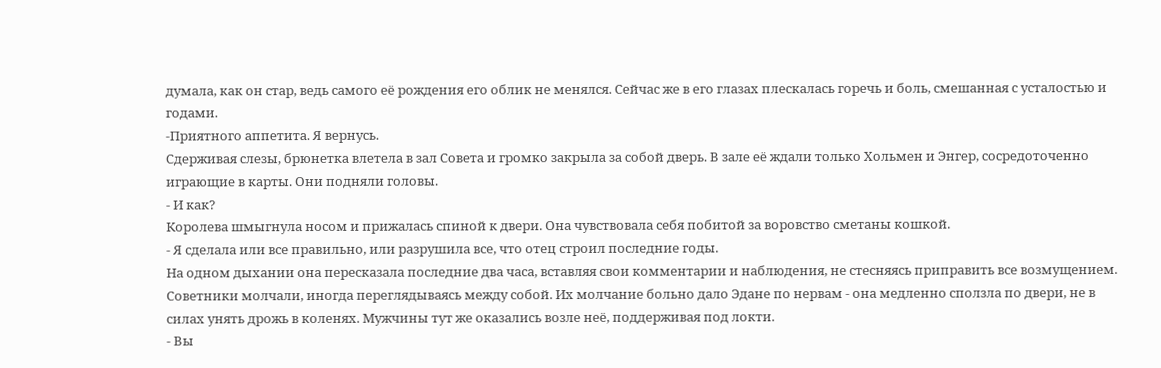думала, как он стар, ведь самого её рождения его облик не менялся. Сейчас же в его глазах плескалась горечь и боль, смешанная с усталостью и годами.
-Приятного аппетита. Я вернусь.
Сдерживая слезы, брюнетка влетела в зал Совета и громко закрыла за собой дверь. В зале её ждали только Хольмен и Энгер, сосредоточенно играющие в карты. Они подняли головы.
- И как?
Королева шмыгнула носом и прижалась спиной к двери. Она чувствовала себя побитой за воровство сметаны кошкой.
- Я сделала или все правильно, или разрушила все, что отец строил последние годы.
На одном дыхании она пересказала последние два часа, вставляя свои комментарии и наблюдения, не стесняясь приправить все возмущением. Советники молчали, иногда переглядываясь между собой. Их молчание больно дало Эдане по нервам - она медленно сползла по двери, не в силах унять дрожь в коленях. Мужчины тут же оказались возле неё, поддерживая под локти.
- Вы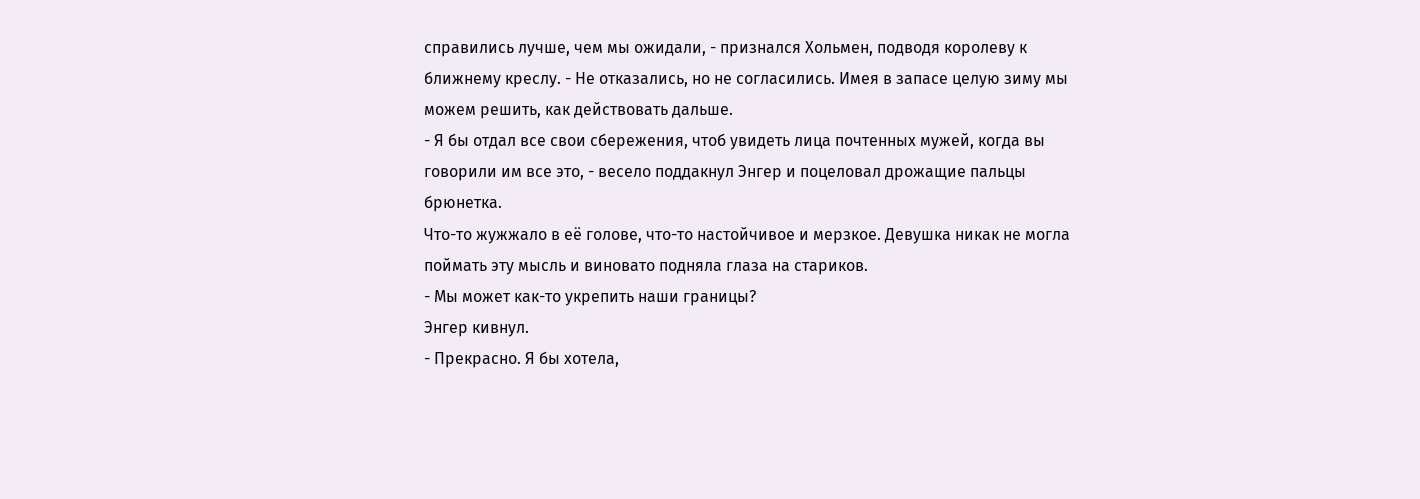справились лучше, чем мы ожидали, - признался Хольмен, подводя королеву к ближнему креслу. - Не отказались, но не согласились. Имея в запасе целую зиму мы можем решить, как действовать дальше.
- Я бы отдал все свои сбережения, чтоб увидеть лица почтенных мужей, когда вы говорили им все это, - весело поддакнул Энгер и поцеловал дрожащие пальцы брюнетка.
Что-то жужжало в её голове, что-то настойчивое и мерзкое. Девушка никак не могла поймать эту мысль и виновато подняла глаза на стариков.
- Мы может как-то укрепить наши границы?
Энгер кивнул.
- Прекрасно. Я бы хотела,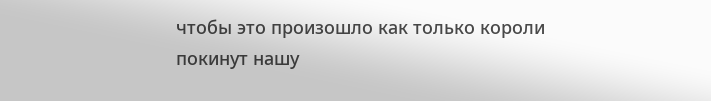чтобы это произошло как только короли покинут нашу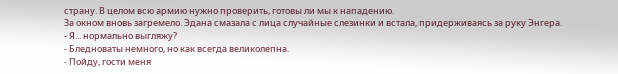страну. В целом всю армию нужно проверить, готовы ли мы к нападению.
За окном вновь загремело. Эдана смазала с лица случайные слезинки и встала, придерживаясь за руку Энгера.
- Я... нормально выгляжу?
- Бледноваты немного, но как всегда великолепна.
- Пойду, гости меня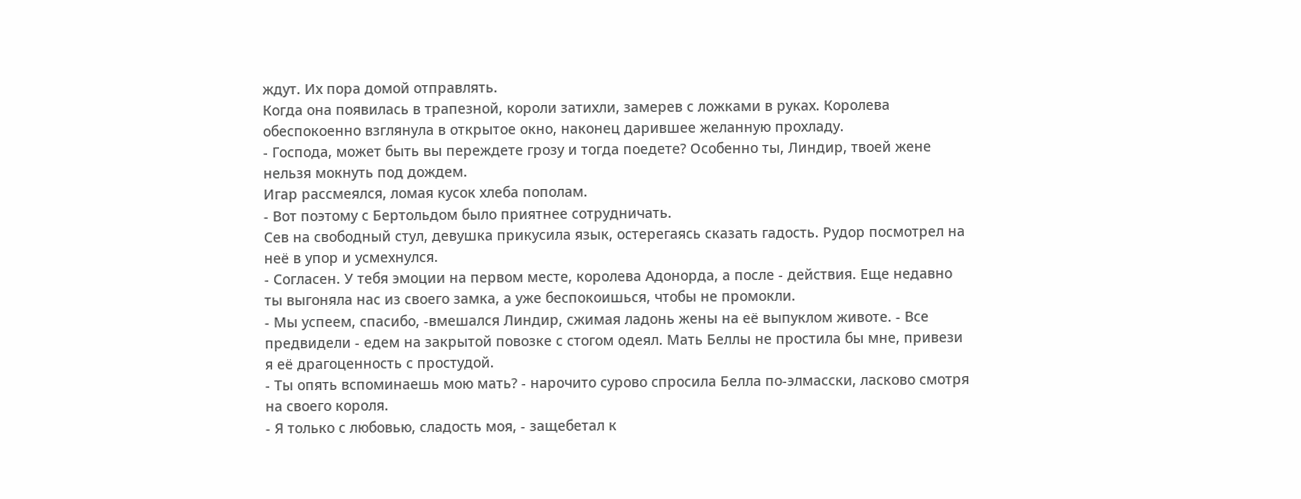ждут. Их пора домой отправлять.
Когда она появилась в трапезной, короли затихли, замерев с ложками в руках. Королева обеспокоенно взглянула в открытое окно, наконец дарившее желанную прохладу.
- Господа, может быть вы переждете грозу и тогда поедете? Особенно ты, Линдир, твоей жене нельзя мокнуть под дождем.
Игар рассмеялся, ломая кусок хлеба пополам.
- Вот поэтому с Бертольдом было приятнее сотрудничать.
Сев на свободный стул, девушка прикусила язык, остерегаясь сказать гадость. Рудор посмотрел на неё в упор и усмехнулся.
- Согласен. У тебя эмоции на первом месте, королева Адонорда, а после - действия. Еще недавно ты выгоняла нас из своего замка, а уже беспокоишься, чтобы не промокли.
- Мы успеем, спасибо, -вмешался Линдир, сжимая ладонь жены на её выпуклом животе. - Все предвидели - едем на закрытой повозке с стогом одеял. Мать Беллы не простила бы мне, привези я её драгоценность с простудой.
- Ты опять вспоминаешь мою мать? - нарочито сурово спросила Белла по-элмасски, ласково смотря на своего короля.
- Я только с любовью, сладость моя, - защебетал к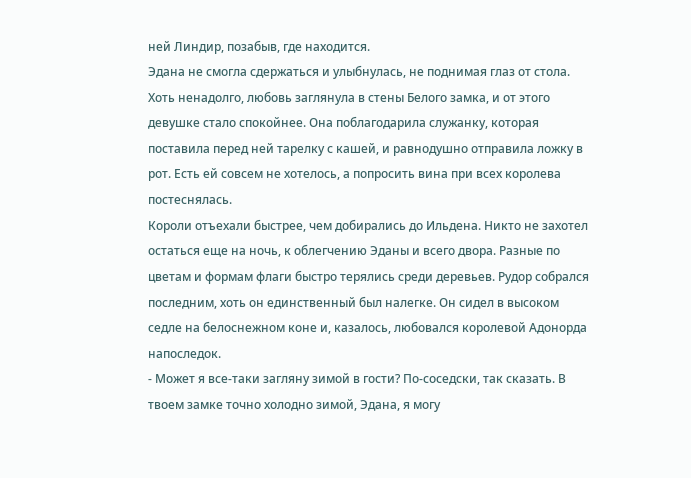ней Линдир, позабыв, где находится.
Эдана не смогла сдержаться и улыбнулась, не поднимая глаз от стола. Хоть ненадолго, любовь заглянула в стены Белого замка, и от этого девушке стало спокойнее. Она поблагодарила служанку, которая поставила перед ней тарелку с кашей, и равнодушно отправила ложку в рот. Есть ей совсем не хотелось, а попросить вина при всех королева постеснялась.
Короли отъехали быстрее, чем добирались до Ильдена. Никто не захотел остаться еще на ночь, к облегчению Эданы и всего двора. Разные по цветам и формам флаги быстро терялись среди деревьев. Рудор собрался последним, хоть он единственный был налегке. Он сидел в высоком седле на белоснежном коне и, казалось, любовался королевой Адонорда напоследок.
- Может я все-таки загляну зимой в гости? По-соседски, так сказать. В твоем замке точно холодно зимой, Эдана, я могу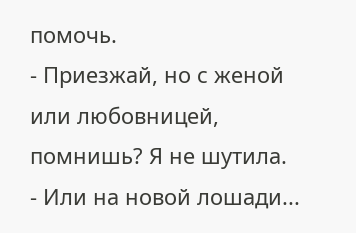помочь.
- Приезжай, но с женой или любовницей, помнишь? Я не шутила.
- Или на новой лошади...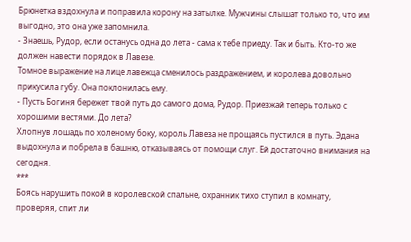Брюнетка вздохнула и поправила корону на затылке. Мужчины слышат только то, что им выгодно, это она уже запомнила.
- Знаешь, Рудор, если останусь одна до лета - сама к тебе приеду. Так и быть. Кто-то же должен навести порядок в Лавезе.
Томное выражение на лице лавежца сменилось раздражением, и королева довольно прикусила губу. Она поклонилась ему.
- Пусть Богиня бережет твой путь до самого дома, Рудор. Приезжай теперь только с хорошими вестями. До лета?
Хлопнув лошадь по холеному боку, король Лавеза не прощаясь пустился в путь. Эдана выдохнула и побрела в башню, отказываясь от помощи слуг. Ей достаточно внимания на сегодня.
***
Боясь нарушить покой в королевской спальне, охранник тихо ступил в комнату, проверяя, спит ли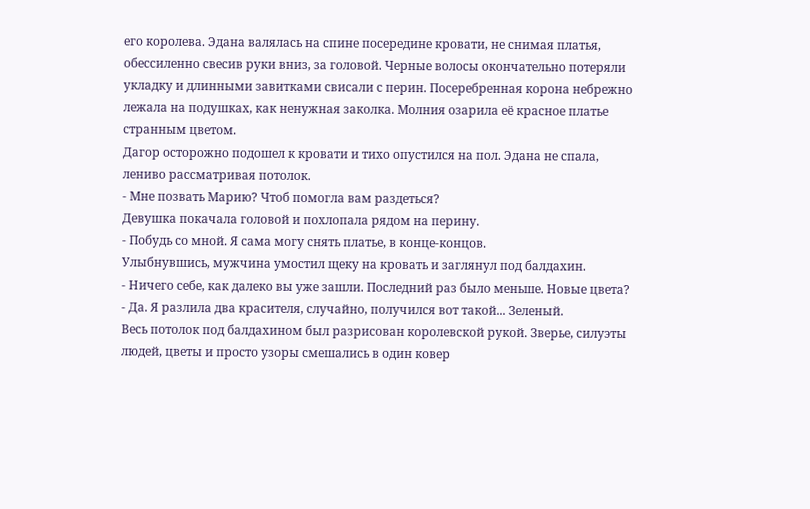его королева. Эдана валялась на спине посередине кровати, не снимая платья, обессиленно свесив руки вниз, за головой. Черные волосы окончательно потеряли укладку и длинными завитками свисали с перин. Посеребренная корона небрежно лежала на подушках, как ненужная заколка. Молния озарила её красное платье странным цветом.
Дагор осторожно подошел к кровати и тихо опустился на пол. Эдана не спала, лениво рассматривая потолок.
- Мне позвать Марию? Чтоб помогла вам раздеться?
Девушка покачала головой и похлопала рядом на перину.
- Побудь со мной. Я сама могу снять платье, в конце-концов.
Улыбнувшись, мужчина умостил щеку на кровать и заглянул под балдахин.
- Ничего себе, как далеко вы уже зашли. Последний раз было меньше. Новые цвета?
- Да. Я разлила два красителя, случайно, получился вот такой... Зеленый.
Весь потолок под балдахином был разрисован королевской рукой. Зверье, силуэты людей, цветы и просто узоры смешались в один ковер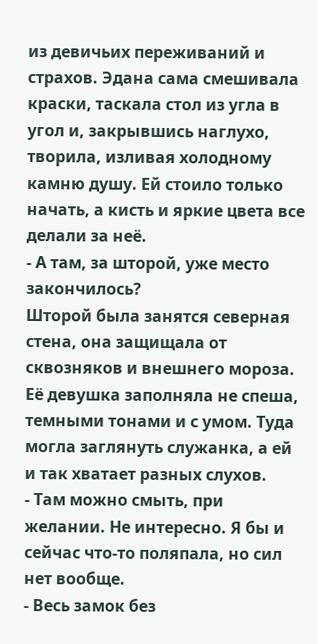из девичьих переживаний и страхов. Эдана сама смешивала краски, таскала стол из угла в угол и, закрывшись наглухо, творила, изливая холодному камню душу. Ей стоило только начать, а кисть и яркие цвета все делали за неё.
- А там, за шторой, уже место закончилось?
Шторой была занятся северная стена, она защищала от сквозняков и внешнего мороза. Её девушка заполняла не спеша, темными тонами и с умом. Туда могла заглянуть служанка, а ей и так хватает разных слухов.
- Там можно смыть, при желании. Не интересно. Я бы и сейчас что-то поляпала, но сил нет вообще.
- Весь замок без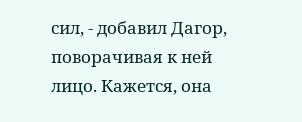сил, - добавил Дагор, поворачивая к ней лицо. Кажется, она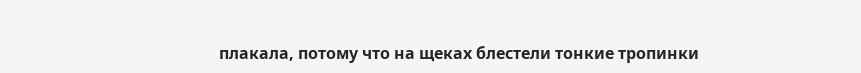плакала, потому что на щеках блестели тонкие тропинки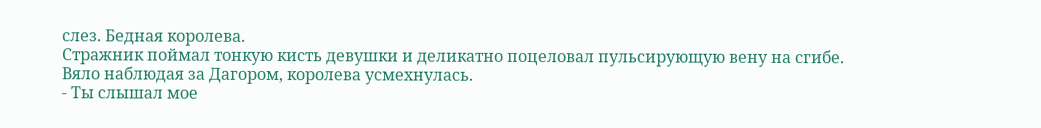слез. Бедная королева.
Стражник поймал тонкую кисть девушки и деликатно поцеловал пульсирующую вену на сгибе. Вяло наблюдая за Дагором, королева усмехнулась.
- Ты слышал мое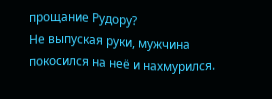прощание Рудору?
Не выпуская руки, мужчина покосился на неё и нахмурился.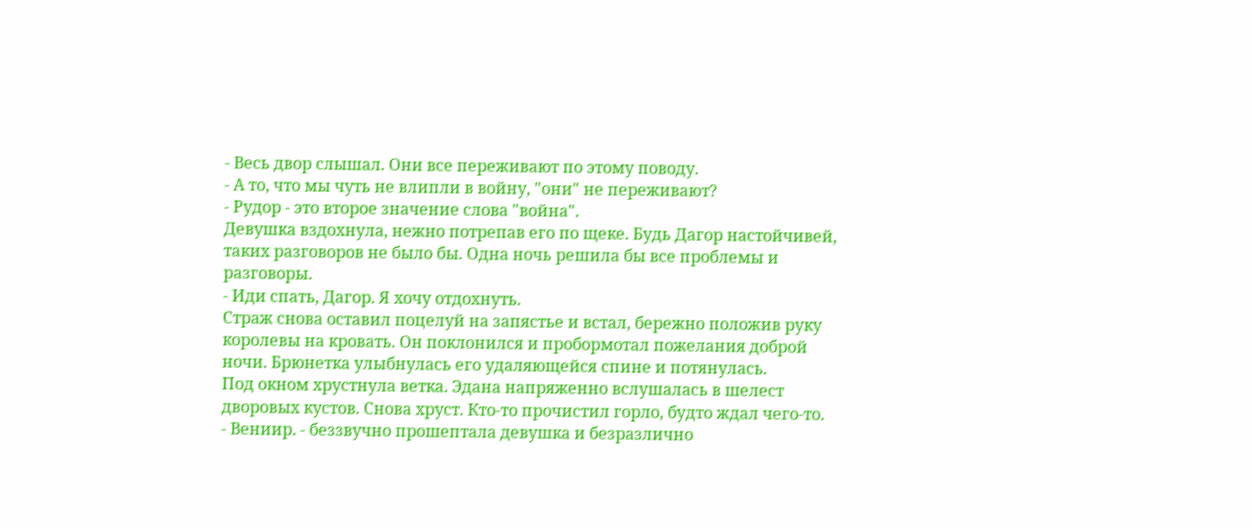- Весь двор слышал. Они все переживают по этому поводу.
- А то, что мы чуть не влипли в войну, "они" не переживают?
- Рудор - это второе значение слова "война".
Девушка вздохнула, нежно потрепав его по щеке. Будь Дагор настойчивей, таких разговоров не было бы. Одна ночь решила бы все проблемы и разговоры.
- Иди спать, Дагор. Я хочу отдохнуть.
Страж снова оставил поцелуй на запястье и встал, бережно положив руку королевы на кровать. Он поклонился и пробормотал пожелания доброй ночи. Брюнетка улыбнулась его удаляющейся спине и потянулась.
Под окном хрустнула ветка. Эдана напряженно вслушалась в шелест дворовых кустов. Снова хруст. Кто-то прочистил горло, будто ждал чего-то.
- Вениир. - беззвучно прошептала девушка и безразлично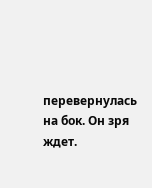перевернулась на бок. Он зря ждет.